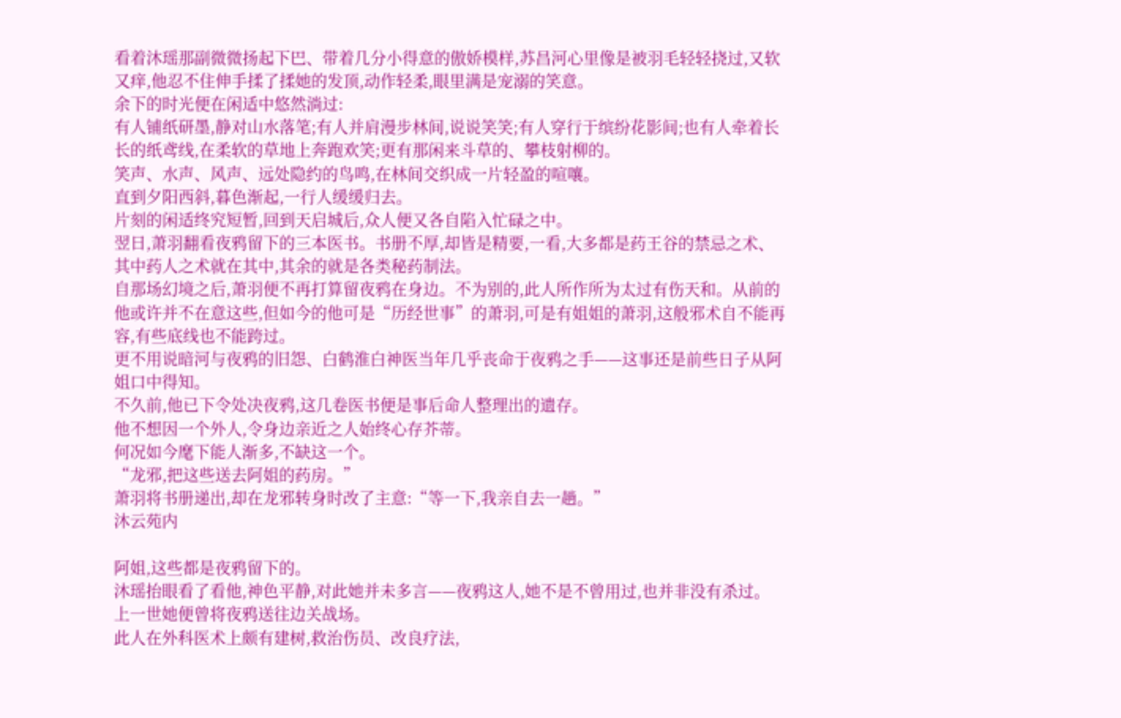看着沐瑶那副微微扬起下巴、带着几分小得意的傲娇模样,苏昌河心里像是被羽毛轻轻挠过,又软又痒,他忍不住伸手揉了揉她的发顶,动作轻柔,眼里满是宠溺的笑意。
余下的时光便在闲适中悠然淌过:
有人铺纸研墨,静对山水落笔;有人并肩漫步林间,说说笑笑;有人穿行于缤纷花影间;也有人牵着长长的纸鸢线,在柔软的草地上奔跑欢笑;更有那闲来斗草的、攀枝射柳的。
笑声、水声、风声、远处隐约的鸟鸣,在林间交织成一片轻盈的喧嚷。
直到夕阳西斜,暮色渐起,一行人缓缓归去。
片刻的闲适终究短暂,回到天启城后,众人便又各自陷入忙碌之中。
翌日,萧羽翻看夜鸦留下的三本医书。书册不厚,却皆是精要,一看,大多都是药王谷的禁忌之术、其中药人之术就在其中,其余的就是各类秘药制法。
自那场幻境之后,萧羽便不再打算留夜鸦在身边。不为别的,此人所作所为太过有伤天和。从前的他或许并不在意这些,但如今的他可是“历经世事”的萧羽,可是有姐姐的萧羽,这般邪术自不能再容,有些底线也不能跨过。
更不用说暗河与夜鸦的旧怨、白鹤淮白神医当年几乎丧命于夜鸦之手——这事还是前些日子从阿姐口中得知。
不久前,他已下令处决夜鸦,这几卷医书便是事后命人整理出的遗存。
他不想因一个外人,令身边亲近之人始终心存芥蒂。
何况如今麾下能人渐多,不缺这一个。
“龙邪,把这些送去阿姐的药房。”
萧羽将书册递出,却在龙邪转身时改了主意:“等一下,我亲自去一趟。”
沐云苑内

阿姐,这些都是夜鸦留下的。
沐瑶抬眼看了看他,神色平静,对此她并未多言——夜鸦这人,她不是不曾用过,也并非没有杀过。
上一世她便曾将夜鸦送往边关战场。
此人在外科医术上颇有建树,救治伤员、改良疗法,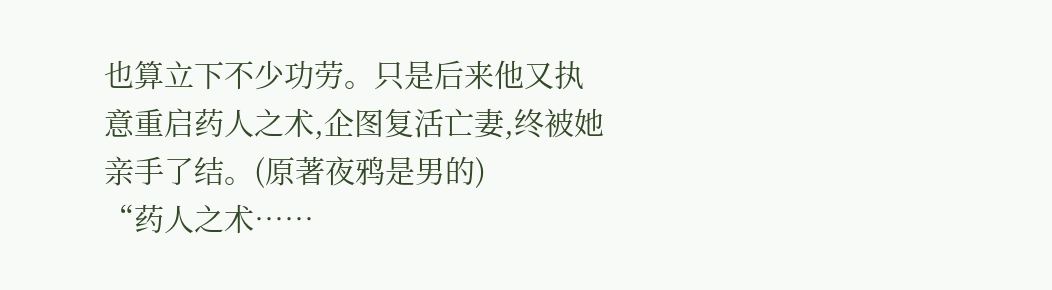也算立下不少功劳。只是后来他又执意重启药人之术,企图复活亡妻,终被她亲手了结。(原著夜鸦是男的)
“药人之术……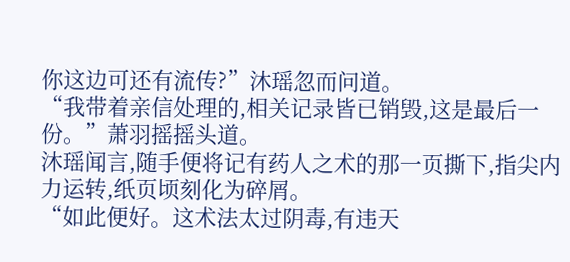你这边可还有流传?”沐瑶忽而问道。
“我带着亲信处理的,相关记录皆已销毁,这是最后一份。”萧羽摇摇头道。
沐瑶闻言,随手便将记有药人之术的那一页撕下,指尖内力运转,纸页顷刻化为碎屑。
“如此便好。这术法太过阴毒,有违天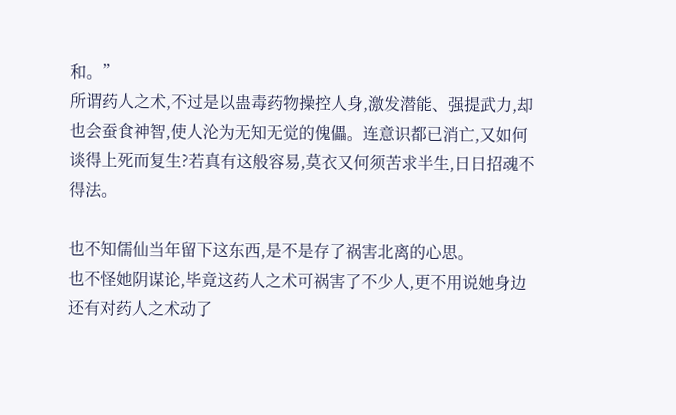和。”
所谓药人之术,不过是以蛊毒药物操控人身,激发潜能、强提武力,却也会蚕食神智,使人沦为无知无觉的傀儡。连意识都已消亡,又如何谈得上死而复生?若真有这般容易,莫衣又何须苦求半生,日日招魂不得法。

也不知儒仙当年留下这东西,是不是存了祸害北离的心思。
也不怪她阴谋论,毕竟这药人之术可祸害了不少人,更不用说她身边还有对药人之术动了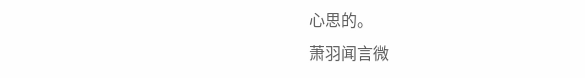心思的。
萧羽闻言微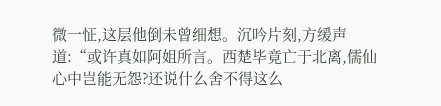微一怔,这层他倒未曾细想。沉吟片刻,方缓声道:“或许真如阿姐所言。西楚毕竟亡于北离,儒仙心中岂能无怨?还说什么舍不得这么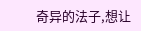奇异的法子,想让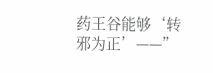药王谷能够‘转邪为正’——”